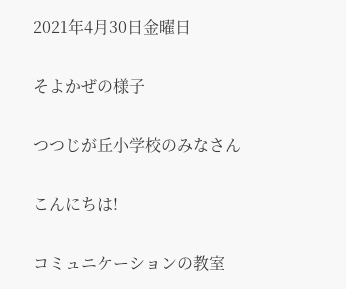2021年4月30日金曜日

そよかぜの様子

つつじが丘小学校のみなさん

こんにちは!

コミュニケーションの教室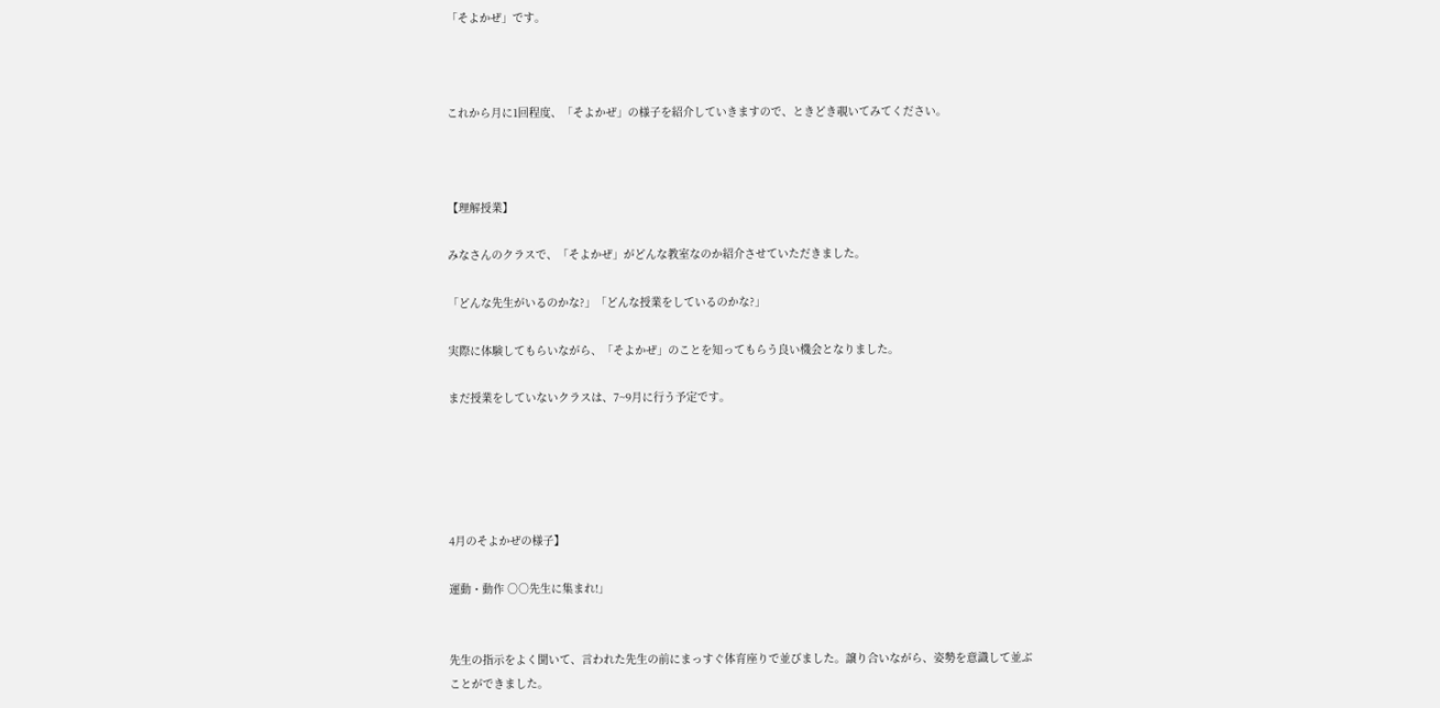「そよかぜ」です。



これから月に1回程度、「そよかぜ」の様子を紹介していきますので、ときどき覗いてみてください。



【理解授業】

みなさんのクラスで、「そよかぜ」がどんな教室なのか紹介させていただきました。

「どんな先生がいるのかな?」「どんな授業をしているのかな?」

実際に体験してもらいながら、「そよかぜ」のことを知ってもらう良い機会となりました。

まだ授業をしていないクラスは、7~9月に行う予定です。





4月のそよかぜの様子】

運動・動作 ○○先生に集まれ!」


先生の指示をよく聞いて、言われた先生の前にまっすぐ体育座りで並びました。譲り合いながら、姿勢を意識して並ぶことができました。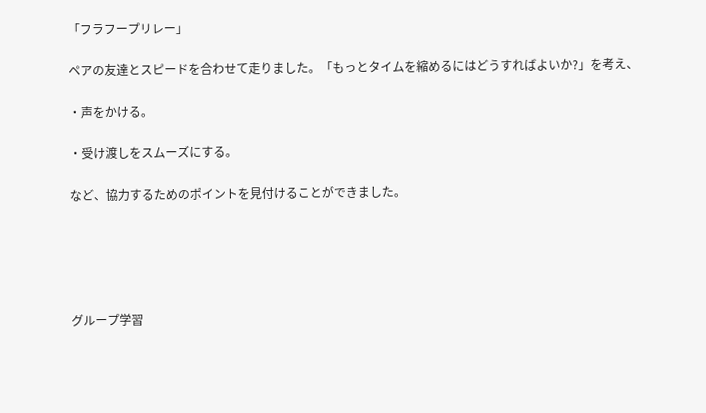「フラフープリレー」

ペアの友達とスピードを合わせて走りました。「もっとタイムを縮めるにはどうすればよいか?」を考え、

・声をかける。

・受け渡しをスムーズにする。

など、協力するためのポイントを見付けることができました。





グループ学習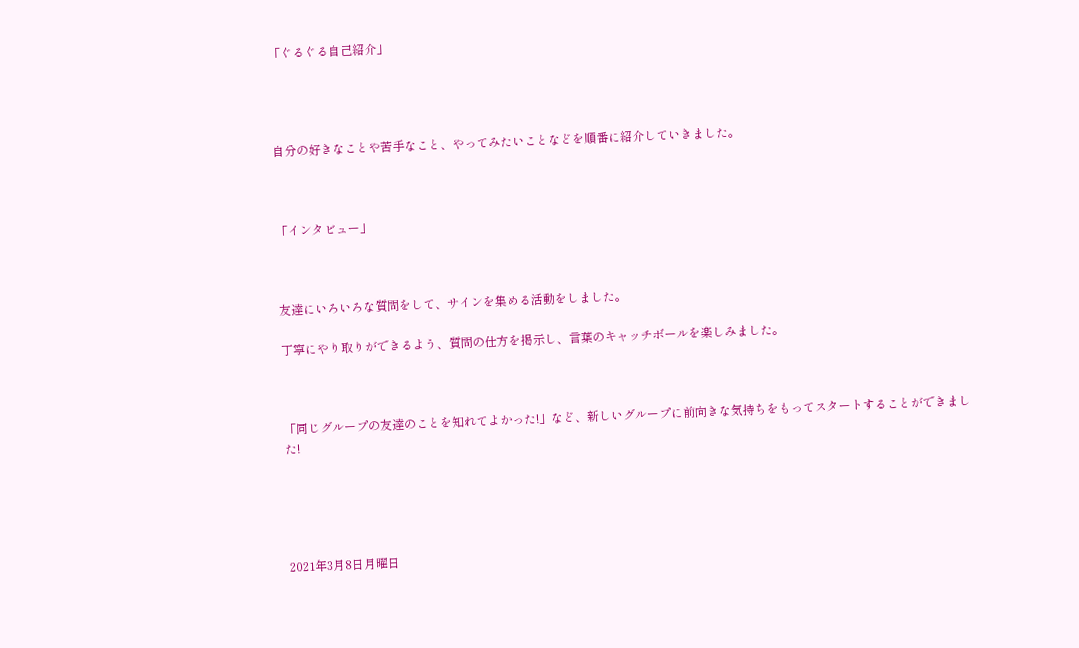「ぐるぐる自己紹介」




自分の好きなことや苦手なこと、やってみたいことなどを順番に紹介していきました。



「インタビュー」



友達にいろいろな質問をして、サインを集める活動をしました。

丁寧にやり取りができるよう、質問の仕方を掲示し、言葉のキャッチボールを楽しみました。



「同じグループの友達のことを知れてよかった!」など、新しいグループに前向きな気持ちをもってスタートすることができました!





2021年3月8日月曜日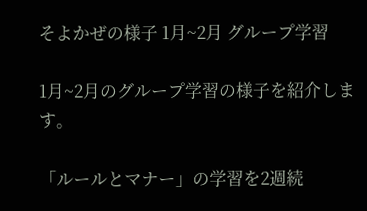そよかぜの様子 1月~2月 グループ学習

1月~2月のグループ学習の様子を紹介します。

「ルールとマナー」の学習を2週続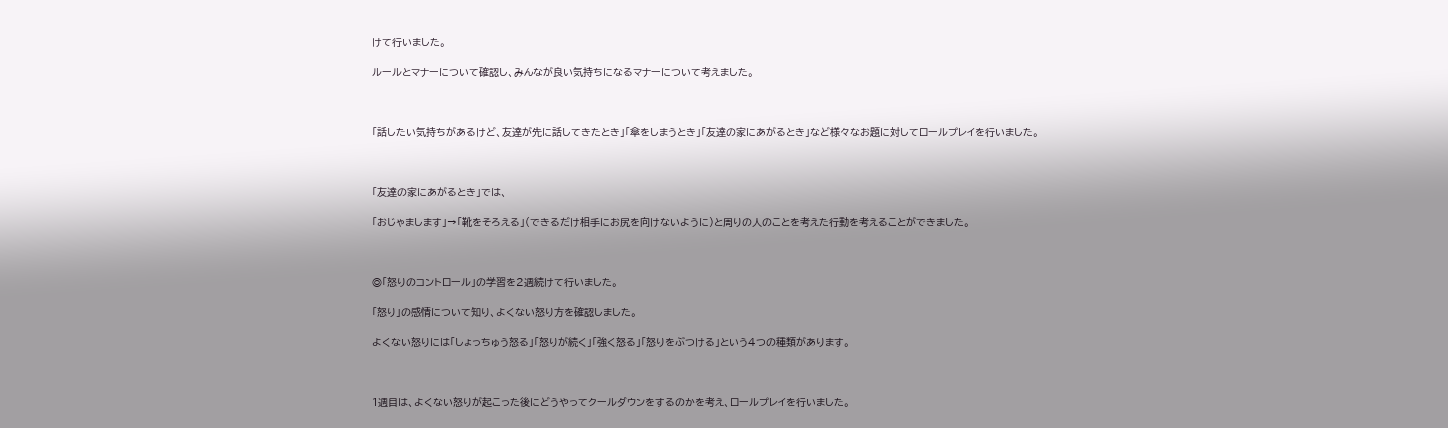けて行いました。

ルールとマナーについて確認し、みんなが良い気持ちになるマナーについて考えました。



「話したい気持ちがあるけど、友達が先に話してきたとき」「傘をしまうとき」「友達の家にあがるとき」など様々なお題に対してロールプレイを行いました。



「友達の家にあがるとき」では、

「おじゃまします」→「靴をそろえる」(できるだけ相手にお尻を向けないように)と周りの人のことを考えた行動を考えることができました。



◎「怒りのコントロール」の学習を2週続けて行いました。

「怒り」の感情について知り、よくない怒り方を確認しました。

よくない怒りには「しょっちゅう怒る」「怒りが続く」「強く怒る」「怒りをぶつける」という4つの種類があります。



1週目は、よくない怒りが起こった後にどうやってクールダウンをするのかを考え、ロールプレイを行いました。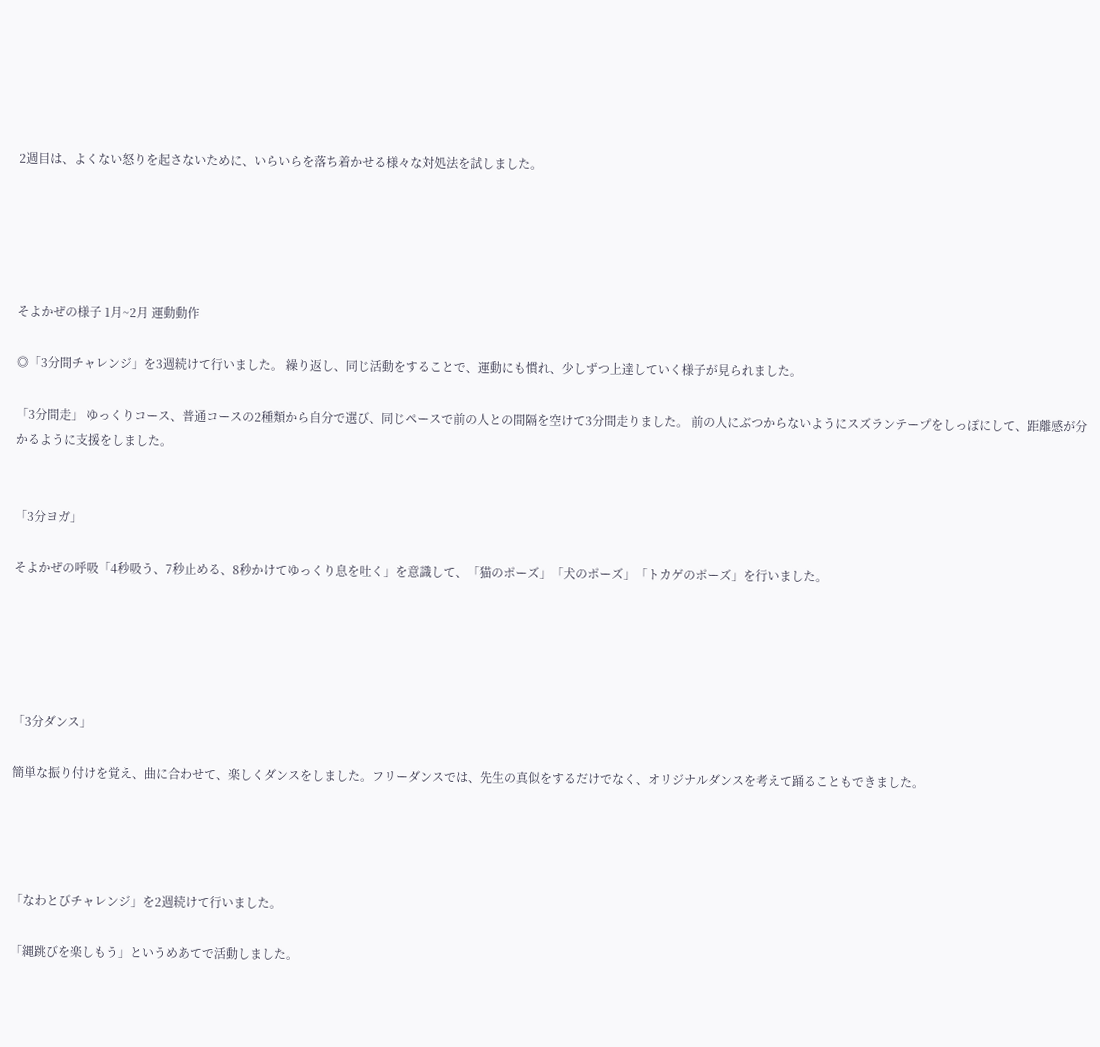2週目は、よくない怒りを起さないために、いらいらを落ち着かせる様々な対処法を試しました。





そよかぜの様子 1月~2月 運動動作

◎「3分間チャレンジ」を3週続けて行いました。 繰り返し、同じ活動をすることで、運動にも慣れ、少しずつ上達していく様子が見られました。

「3分間走」 ゆっくりコース、普通コースの2種類から自分で選び、同じペースで前の人との間隔を空けて3分間走りました。 前の人にぶつからないようにスズランテープをしっぽにして、距離感が分かるように支援をしました。


「3分ヨガ」

そよかぜの呼吸「4秒吸う、7秒止める、8秒かけてゆっくり息を吐く」を意識して、「猫のポーズ」「犬のポーズ」「トカゲのポーズ」を行いました。





「3分ダンス」

簡単な振り付けを覚え、曲に合わせて、楽しくダンスをしました。フリーダンスでは、先生の真似をするだけでなく、オリジナルダンスを考えて踊ることもできました。




「なわとびチャレンジ」を2週続けて行いました。

「縄跳びを楽しもう」というめあてで活動しました。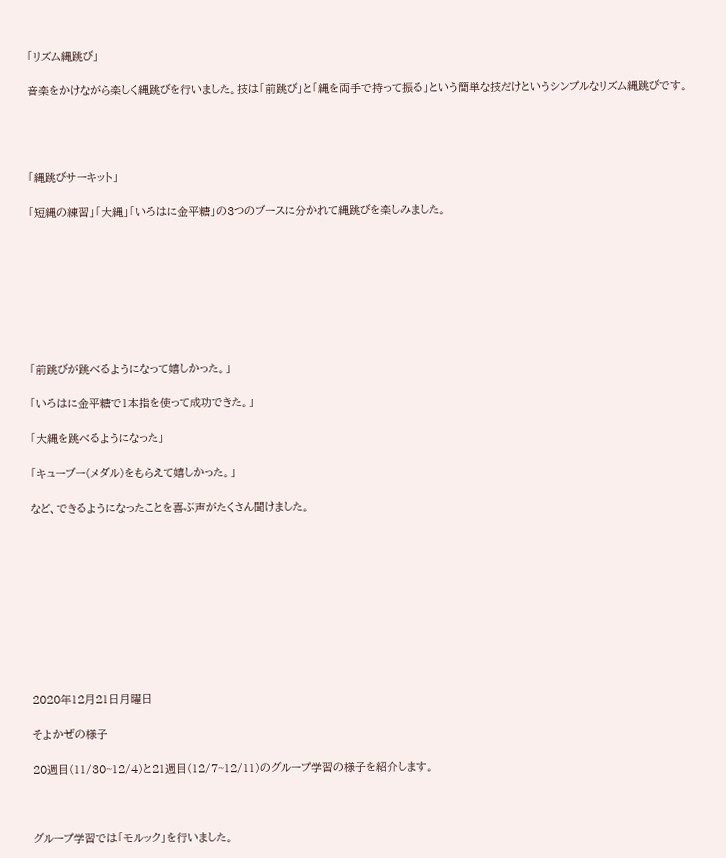「リズム縄跳び」

音楽をかけながら楽しく縄跳びを行いました。技は「前跳び」と「縄を両手で持って振る」という簡単な技だけというシンプルなリズム縄跳びです。




「縄跳びサーキット」

「短縄の練習」「大縄」「いろはに金平糖」の3つのブースに分かれて縄跳びを楽しみました。








「前跳びが跳べるようになって嬉しかった。」

「いろはに金平糖で1本指を使って成功できた。」

「大縄を跳べるようになった」

「キューブー(メダル)をもらえて嬉しかった。」

など、できるようになったことを喜ぶ声がたくさん聞けました。










2020年12月21日月曜日

そよかぜの様子

20週目(11/30~12/4)と21週目(12/7~12/11)のグループ学習の様子を紹介します。



グループ学習では「モルック」を行いました。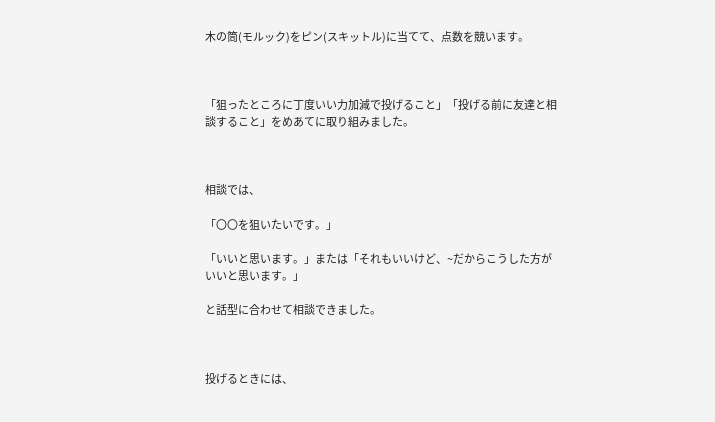木の筒(モルック)をピン(スキットル)に当てて、点数を競います。



「狙ったところに丁度いい力加減で投げること」「投げる前に友達と相談すること」をめあてに取り組みました。



相談では、

「〇〇を狙いたいです。」

「いいと思います。」または「それもいいけど、~だからこうした方がいいと思います。」

と話型に合わせて相談できました。



投げるときには、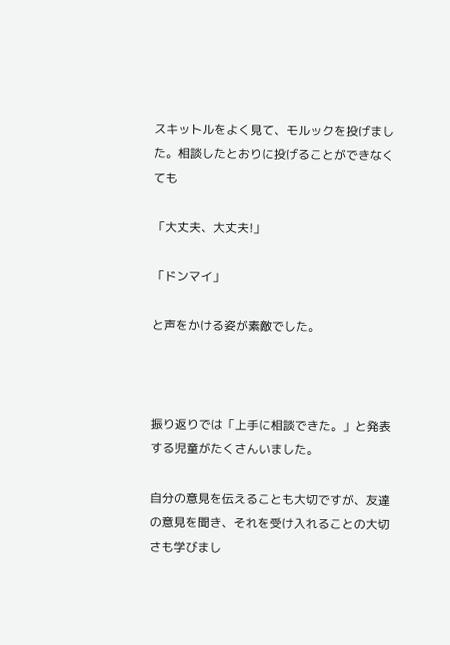スキットルをよく見て、モルックを投げました。相談したとおりに投げることができなくても

「大丈夫、大丈夫!」

「ドンマイ」

と声をかける姿が素敵でした。



振り返りでは「上手に相談できた。」と発表する児童がたくさんいました。

自分の意見を伝えることも大切ですが、友達の意見を聞き、それを受け入れることの大切さも学びまし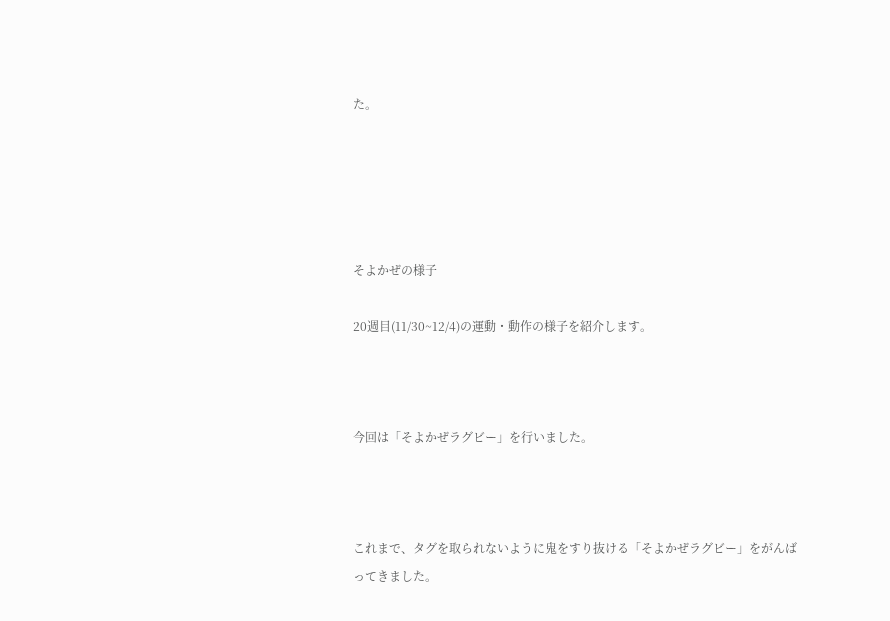た。





そよかぜの様子

20週目(11/30~12/4)の運動・動作の様子を紹介します。



今回は「そよかぜラグビー」を行いました。



これまで、タグを取られないように鬼をすり抜ける「そよかぜラグビー」をがんばってきました。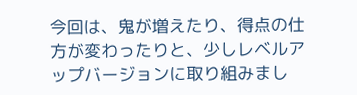今回は、鬼が増えたり、得点の仕方が変わったりと、少しレベルアップバージョンに取り組みまし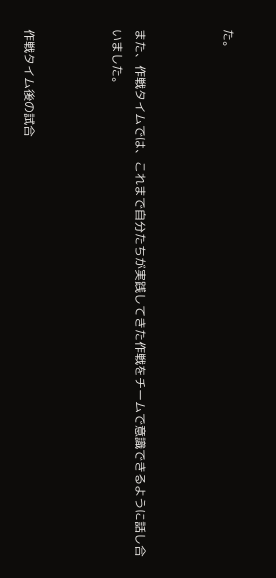た。



また、作戦タイムでは、これまで自分たちが実践してきた作戦をチームで意識できるように話し合いました。



作戦タイム後の試合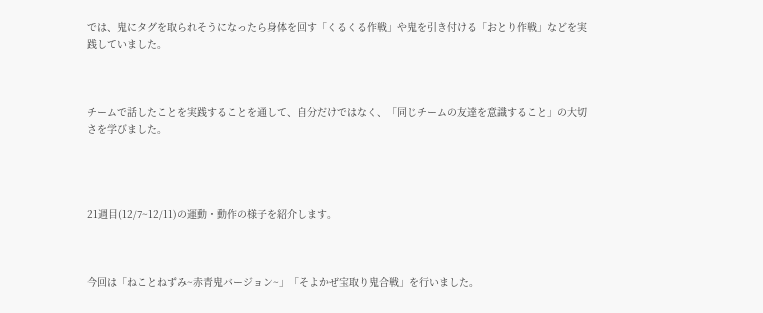では、鬼にタグを取られそうになったら身体を回す「くるくる作戦」や鬼を引き付ける「おとり作戦」などを実践していました。



チームで話したことを実践することを通して、自分だけではなく、「同じチームの友達を意識すること」の大切さを学びました。




21週目(12/7~12/11)の運動・動作の様子を紹介します。



今回は「ねことねずみ~赤青鬼バージョン~」「そよかぜ宝取り鬼合戦」を行いました。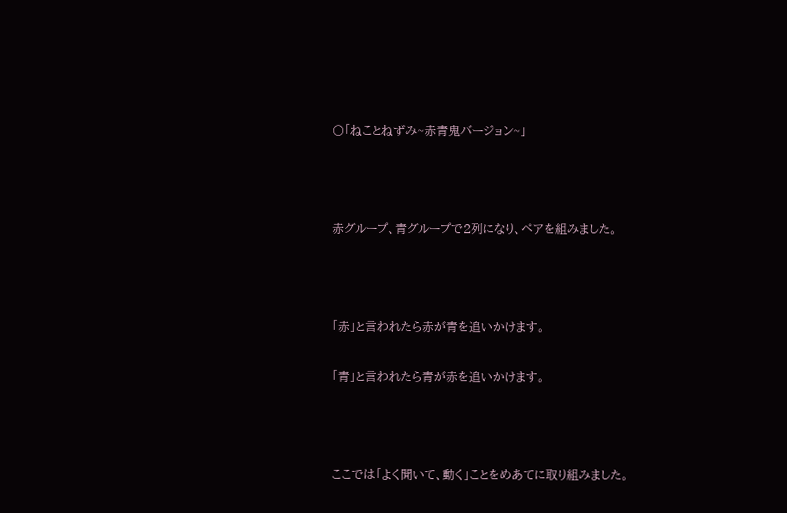〇「ねことねずみ~赤青鬼バージョン~」



赤グループ、青グループで2列になり、ペアを組みました。



「赤」と言われたら赤が青を追いかけます。

「青」と言われたら青が赤を追いかけます。



ここでは「よく聞いて、動く」ことをめあてに取り組みました。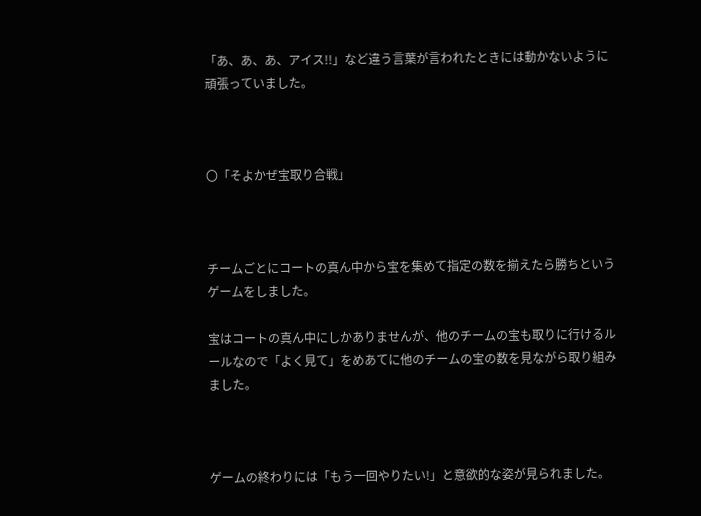「あ、あ、あ、アイス!!」など違う言葉が言われたときには動かないように頑張っていました。



〇「そよかぜ宝取り合戦」



チームごとにコートの真ん中から宝を集めて指定の数を揃えたら勝ちというゲームをしました。

宝はコートの真ん中にしかありませんが、他のチームの宝も取りに行けるルールなので「よく見て」をめあてに他のチームの宝の数を見ながら取り組みました。



ゲームの終わりには「もう一回やりたい!」と意欲的な姿が見られました。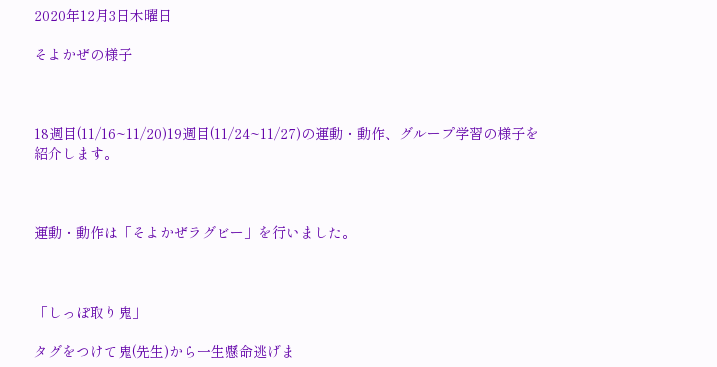2020年12月3日木曜日

そよかぜの様子



18週目(11/16~11/20)19週目(11/24~11/27)の運動・動作、グループ学習の様子を紹介します。



運動・動作は「そよかぜラグビー」を行いました。



「しっぽ取り鬼」

タグをつけて鬼(先生)から一生懸命逃げま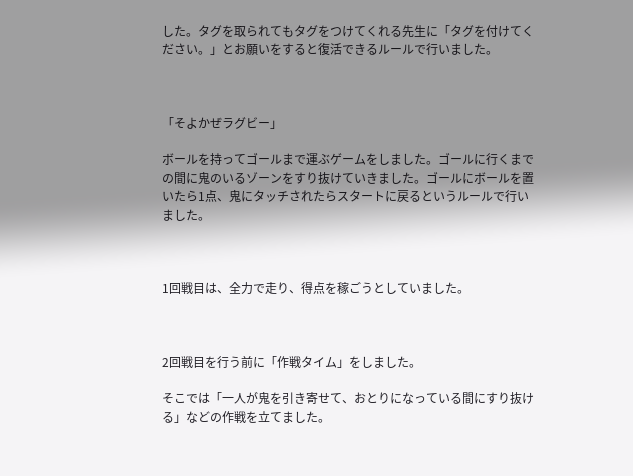した。タグを取られてもタグをつけてくれる先生に「タグを付けてください。」とお願いをすると復活できるルールで行いました。



「そよかぜラグビー」

ボールを持ってゴールまで運ぶゲームをしました。ゴールに行くまでの間に鬼のいるゾーンをすり抜けていきました。ゴールにボールを置いたら1点、鬼にタッチされたらスタートに戻るというルールで行いました。



1回戦目は、全力で走り、得点を稼ごうとしていました。



2回戦目を行う前に「作戦タイム」をしました。

そこでは「一人が鬼を引き寄せて、おとりになっている間にすり抜ける」などの作戦を立てました。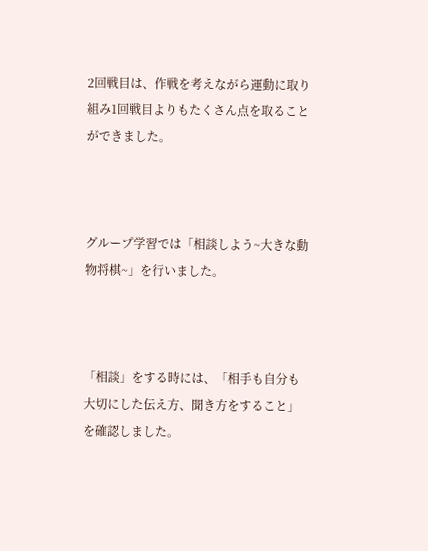2回戦目は、作戦を考えながら運動に取り組み1回戦目よりもたくさん点を取ることができました。



グループ学習では「相談しよう~大きな動物将棋~」を行いました。



「相談」をする時には、「相手も自分も大切にした伝え方、聞き方をすること」を確認しました。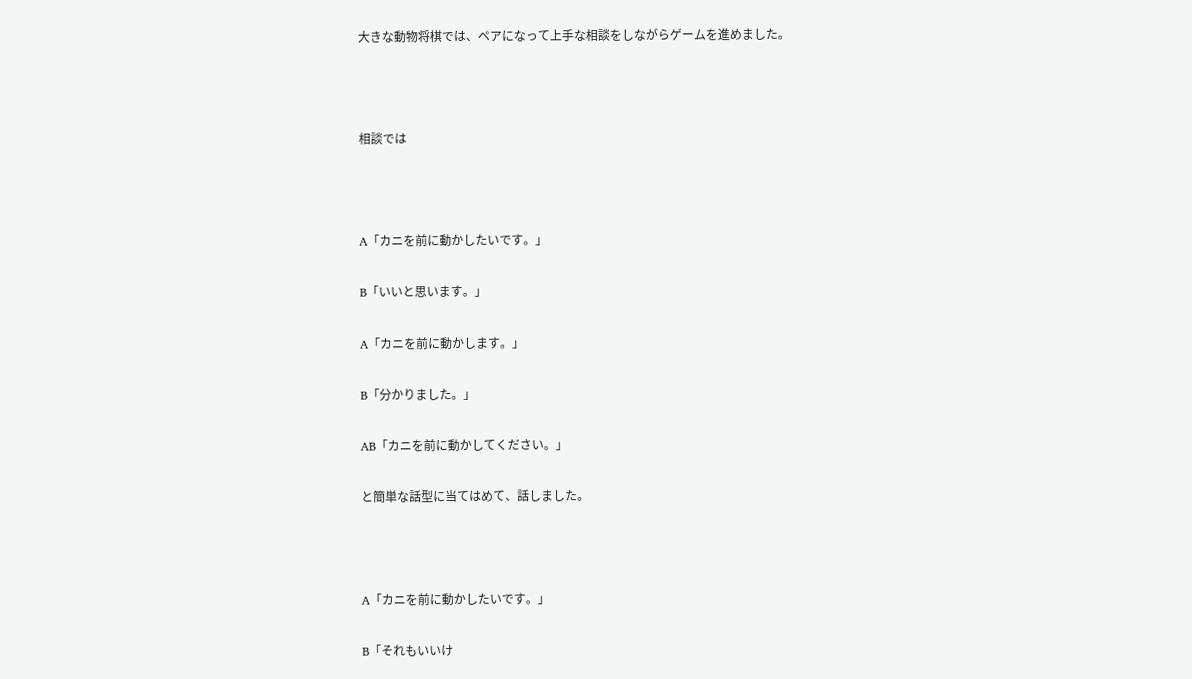大きな動物将棋では、ペアになって上手な相談をしながらゲームを進めました。



相談では



A「カニを前に動かしたいです。」

B「いいと思います。」

A「カニを前に動かします。」

B「分かりました。」

AB「カニを前に動かしてください。」

と簡単な話型に当てはめて、話しました。



A「カニを前に動かしたいです。」

B「それもいいけ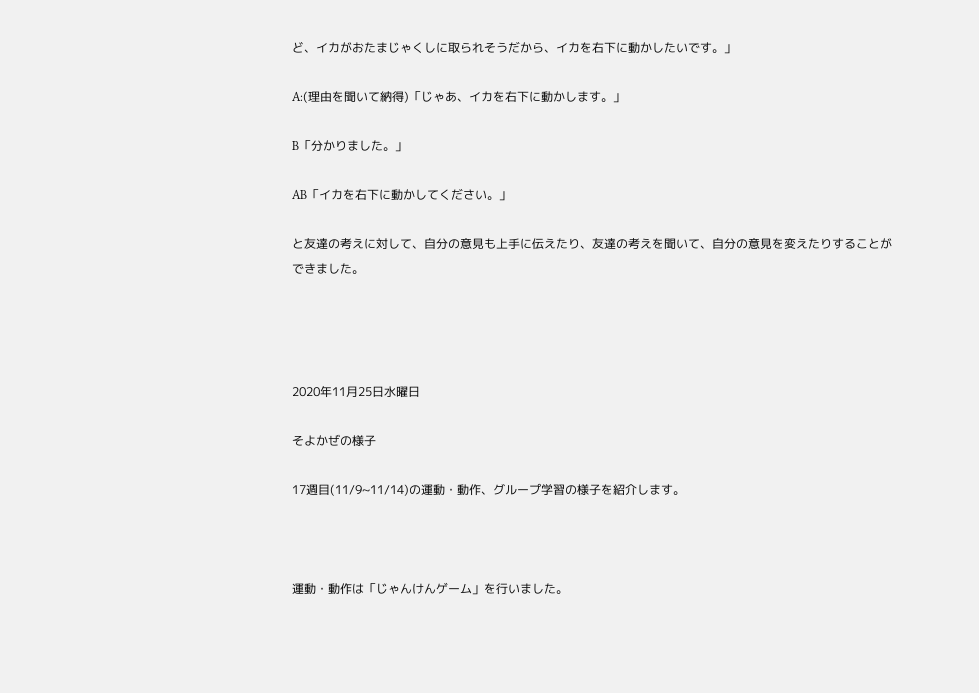ど、イカがおたまじゃくしに取られそうだから、イカを右下に動かしたいです。」

A:(理由を聞いて納得)「じゃあ、イカを右下に動かします。」

B「分かりました。」

AB「イカを右下に動かしてください。」

と友達の考えに対して、自分の意見も上手に伝えたり、友達の考えを聞いて、自分の意見を変えたりすることができました。




2020年11月25日水曜日

そよかぜの様子

17週目(11/9~11/14)の運動・動作、グループ学習の様子を紹介します。



運動・動作は「じゃんけんゲーム」を行いました。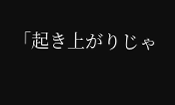「起き上がりじゃ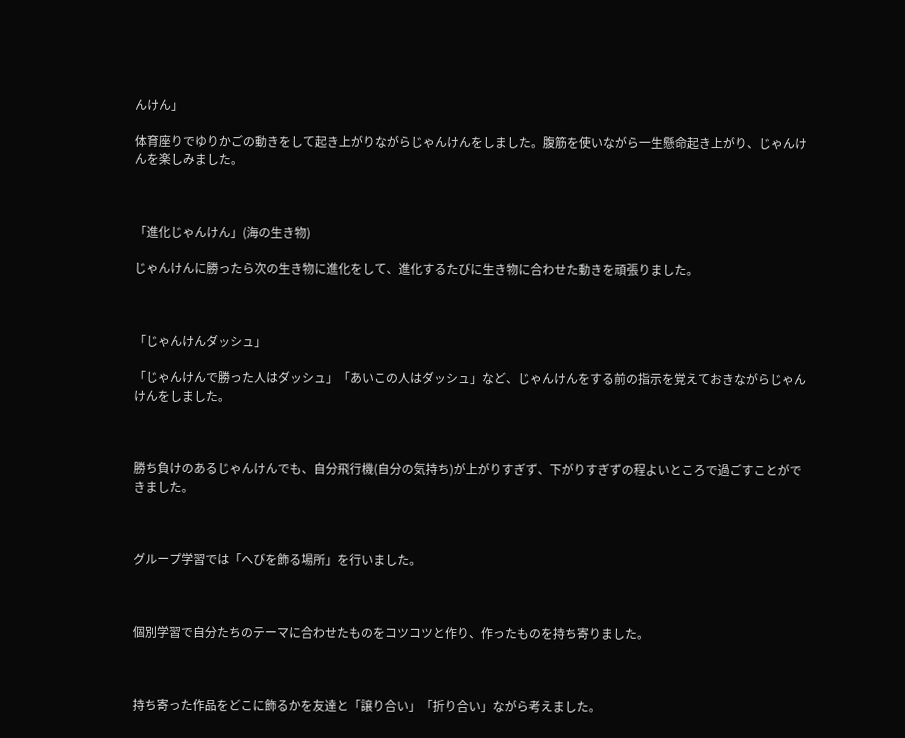んけん」

体育座りでゆりかごの動きをして起き上がりながらじゃんけんをしました。腹筋を使いながら一生懸命起き上がり、じゃんけんを楽しみました。



「進化じゃんけん」(海の生き物)

じゃんけんに勝ったら次の生き物に進化をして、進化するたびに生き物に合わせた動きを頑張りました。



「じゃんけんダッシュ」

「じゃんけんで勝った人はダッシュ」「あいこの人はダッシュ」など、じゃんけんをする前の指示を覚えておきながらじゃんけんをしました。



勝ち負けのあるじゃんけんでも、自分飛行機(自分の気持ち)が上がりすぎず、下がりすぎずの程よいところで過ごすことができました。



グループ学習では「へびを飾る場所」を行いました。



個別学習で自分たちのテーマに合わせたものをコツコツと作り、作ったものを持ち寄りました。



持ち寄った作品をどこに飾るかを友達と「譲り合い」「折り合い」ながら考えました。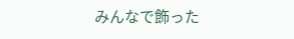みんなで飾った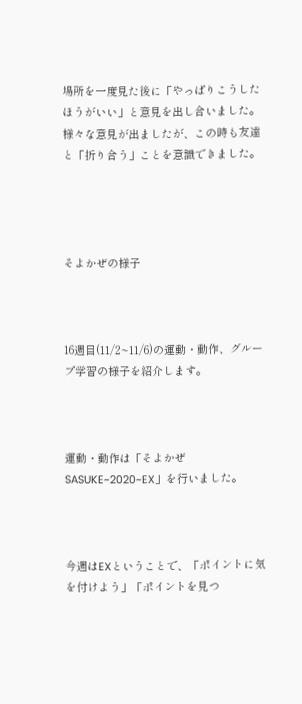場所を一度見た後に「やっぱりこうしたほうがいい」と意見を出し合いました。様々な意見が出ましたが、この時も友達と「折り合う」ことを意識できました。




そよかぜの様子



16週目(11/2~11/6)の運動・動作、グループ学習の様子を紹介します。



運動・動作は「そよかぜSASUKE~2020~EX」を行いました。



今週はEXということで、「ポイントに気を付けよう」「ポイントを見つ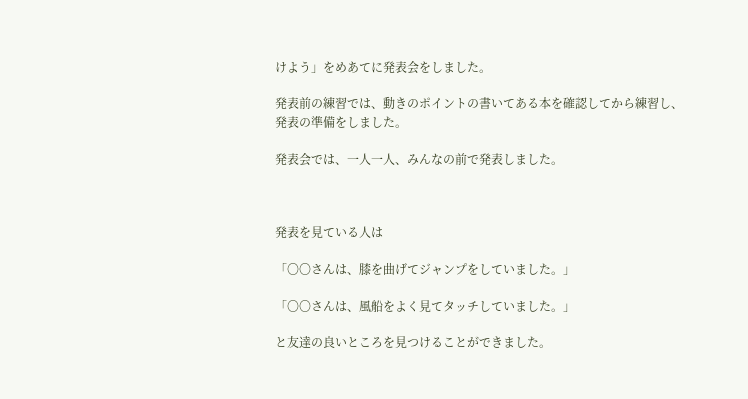けよう」をめあてに発表会をしました。

発表前の練習では、動きのポイントの書いてある本を確認してから練習し、発表の準備をしました。

発表会では、一人一人、みんなの前で発表しました。



発表を見ている人は

「〇〇さんは、膝を曲げてジャンプをしていました。」

「〇〇さんは、風船をよく見てタッチしていました。」

と友達の良いところを見つけることができました。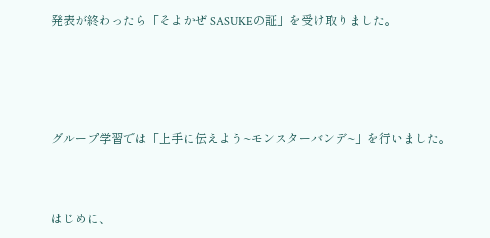発表が終わったら「そよかぜ SASUKEの証」を受け取りました。





グループ学習では「上手に伝えよう~モンスターバンデ~」を行いました。



はじめに、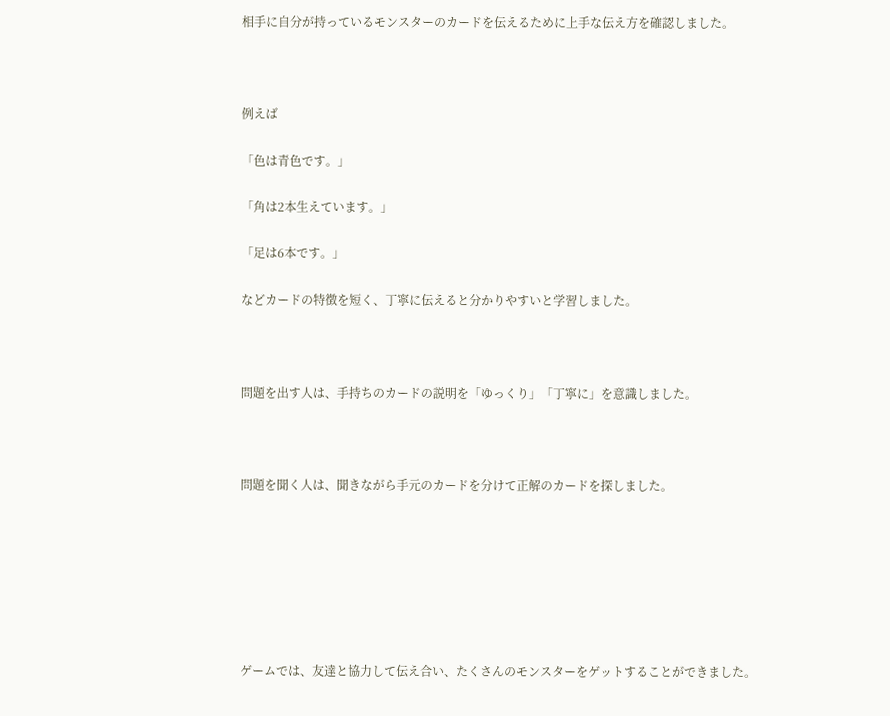相手に自分が持っているモンスターのカードを伝えるために上手な伝え方を確認しました。



例えば

「色は青色です。」

「角は2本生えています。」

「足は6本です。」

などカードの特徴を短く、丁寧に伝えると分かりやすいと学習しました。



問題を出す人は、手持ちのカードの説明を「ゆっくり」「丁寧に」を意識しました。



問題を聞く人は、聞きながら手元のカードを分けて正解のカードを探しました。







ゲームでは、友達と協力して伝え合い、たくさんのモンスターをゲットすることができました。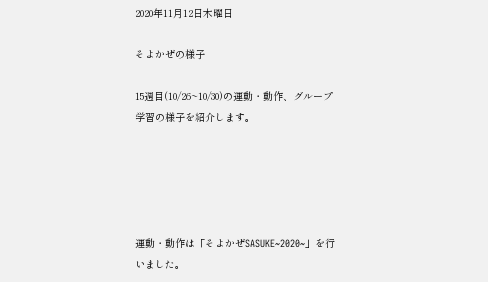2020年11月12日木曜日

そよかぜの様子

15週目(10/26~10/30)の運動・動作、グループ学習の様子を紹介します。





運動・動作は「そよかぜSASUKE~2020~」を行いました。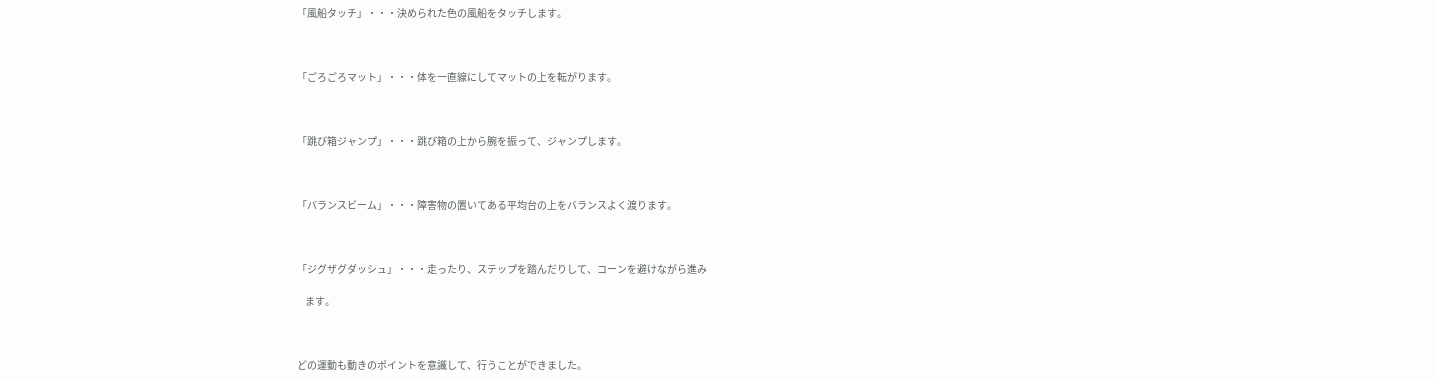「風船タッチ」・・・決められた色の風船をタッチします。



「ごろごろマット」・・・体を一直線にしてマットの上を転がります。



「跳び箱ジャンプ」・・・跳び箱の上から腕を振って、ジャンプします。



「バランスビーム」・・・障害物の置いてある平均台の上をバランスよく渡ります。



「ジグザグダッシュ」・・・走ったり、ステップを踏んだりして、コーンを避けながら進み

    ます。



どの運動も動きのポイントを意識して、行うことができました。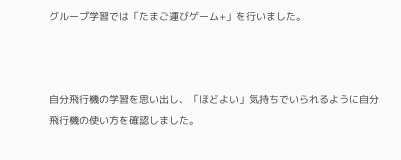グループ学習では「たまご運びゲーム+」を行いました。



自分飛行機の学習を思い出し、「ほどよい」気持ちでいられるように自分飛行機の使い方を確認しました。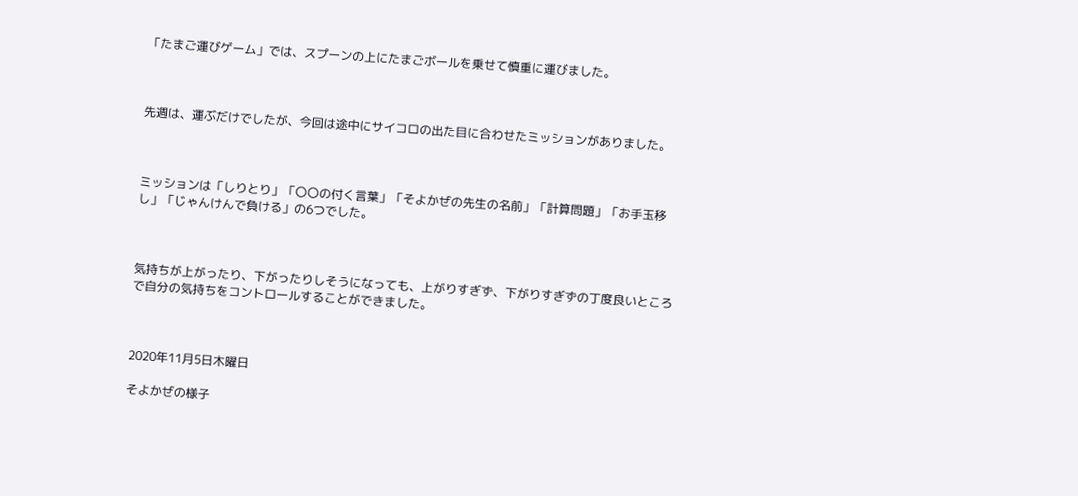「たまご運びゲーム」では、スプーンの上にたまごボールを乗せて慎重に運びました。



先週は、運ぶだけでしたが、今回は途中にサイコロの出た目に合わせたミッションがありました。



ミッションは「しりとり」「〇〇の付く言葉」「そよかぜの先生の名前」「計算問題」「お手玉移し」「じゃんけんで負ける」の6つでした。



気持ちが上がったり、下がったりしそうになっても、上がりすぎず、下がりすぎずの丁度良いところで自分の気持ちをコントロールすることができました。



2020年11月5日木曜日

そよかぜの様子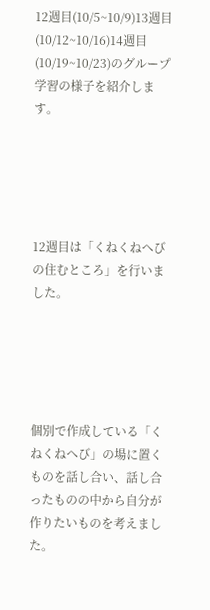12週目(10/5~10/9)13週目(10/12~10/16)14週目(10/19~10/23)のグループ学習の様子を紹介します。





12週目は「くねくねへびの住むところ」を行いました。





個別で作成している「くねくねへび」の場に置くものを話し合い、話し合ったものの中から自分が作りたいものを考えました。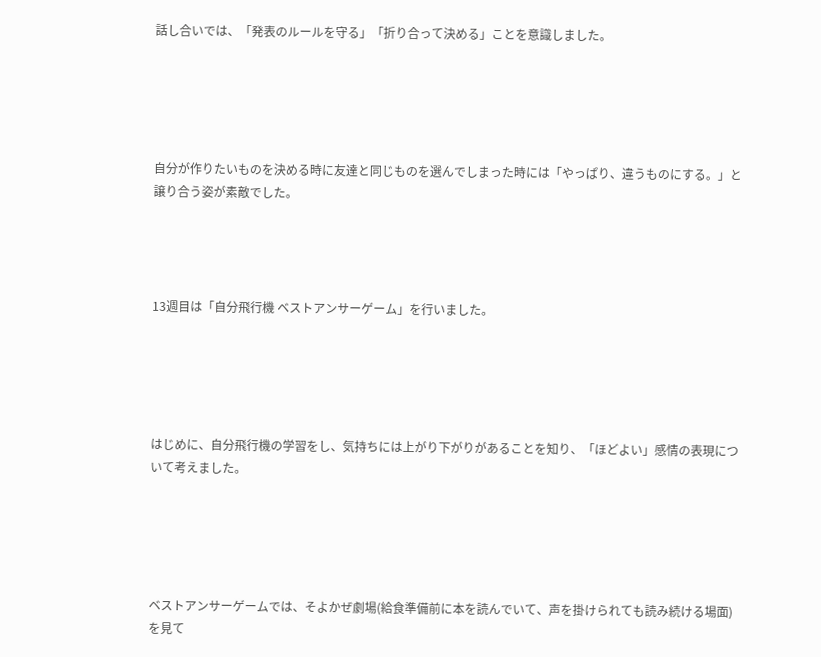話し合いでは、「発表のルールを守る」「折り合って決める」ことを意識しました。





自分が作りたいものを決める時に友達と同じものを選んでしまった時には「やっぱり、違うものにする。」と譲り合う姿が素敵でした。




13週目は「自分飛行機 ベストアンサーゲーム」を行いました。





はじめに、自分飛行機の学習をし、気持ちには上がり下がりがあることを知り、「ほどよい」感情の表現について考えました。





ベストアンサーゲームでは、そよかぜ劇場(給食準備前に本を読んでいて、声を掛けられても読み続ける場面)を見て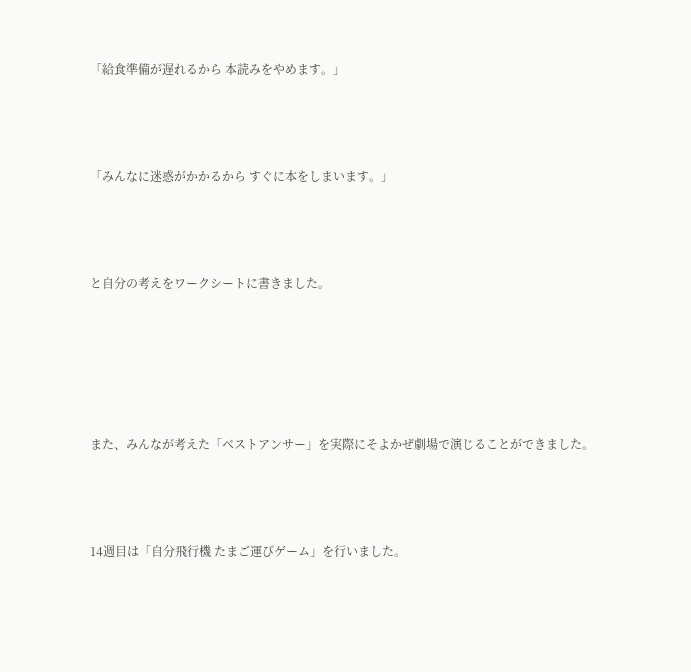「給食準備が遅れるから 本読みをやめます。」



「みんなに迷惑がかかるから すぐに本をしまいます。」



と自分の考えをワークシートに書きました。





また、みんなが考えた「ベストアンサー」を実際にそよかぜ劇場で演じることができました。



14週目は「自分飛行機 たまご運びゲーム」を行いました。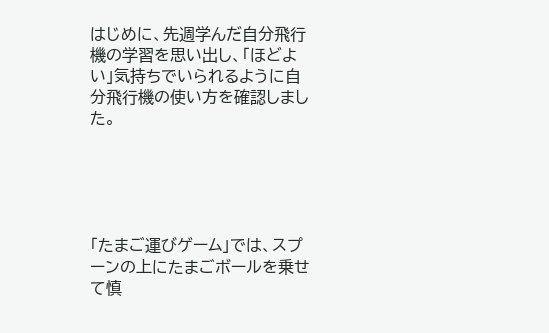はじめに、先週学んだ自分飛行機の学習を思い出し、「ほどよい」気持ちでいられるように自分飛行機の使い方を確認しました。





「たまご運びゲーム」では、スプーンの上にたまごボールを乗せて慎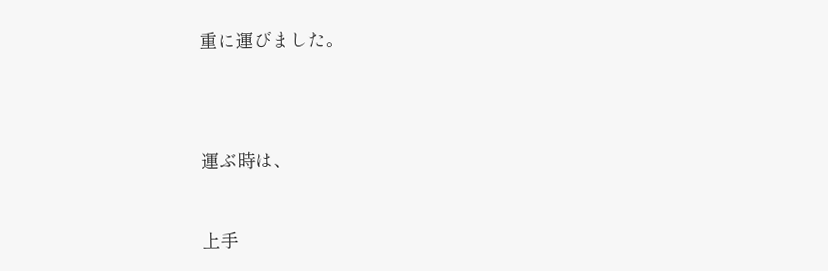重に運びました。





運ぶ時は、



上手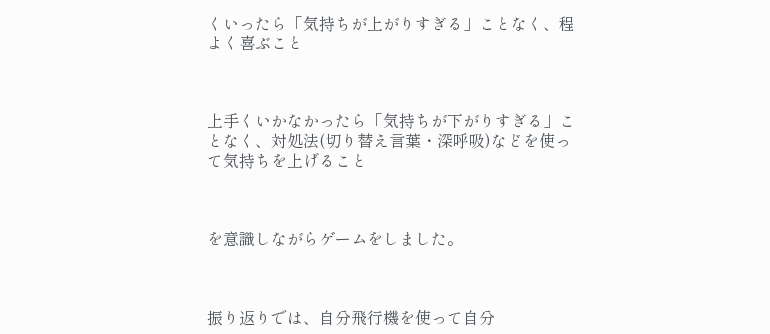くいったら「気持ちが上がりすぎる」ことなく、程よく喜ぶこと



上手くいかなかったら「気持ちが下がりすぎる」ことなく、対処法(切り替え言葉・深呼吸)などを使って気持ちを上げること



を意識しながらゲームをしました。



振り返りでは、自分飛行機を使って自分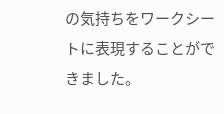の気持ちをワークシートに表現することができました。